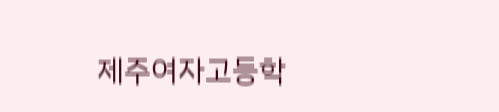제주여자고등학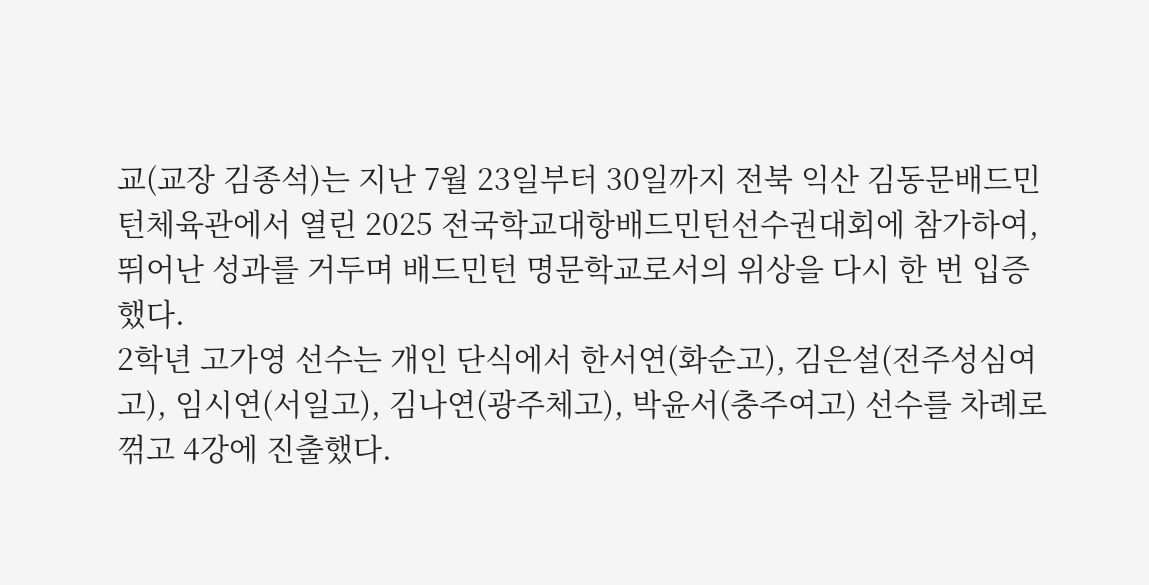교(교장 김종석)는 지난 7월 23일부터 30일까지 전북 익산 김동문배드민턴체육관에서 열린 2025 전국학교대항배드민턴선수권대회에 참가하여, 뛰어난 성과를 거두며 배드민턴 명문학교로서의 위상을 다시 한 번 입증했다.
2학년 고가영 선수는 개인 단식에서 한서연(화순고), 김은설(전주성심여고), 임시연(서일고), 김나연(광주체고), 박윤서(충주여고) 선수를 차례로 꺾고 4강에 진출했다.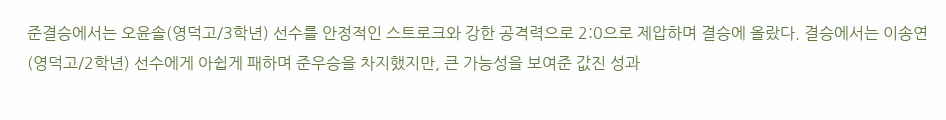준결승에서는 오윤솔(영덕고/3학년) 선수를 안정적인 스트로크와 강한 공격력으로 2:0으로 제압하며 결승에 올랐다. 결승에서는 이송연(영덕고/2학년) 선수에게 아쉽게 패하며 준우승을 차지했지만, 큰 가능성을 보여준 값진 성과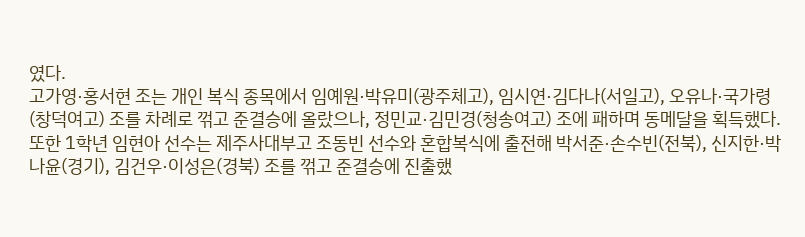였다.
고가영·홍서현 조는 개인 복식 종목에서 임예원·박유미(광주체고), 임시연·김다나(서일고), 오유나·국가령(창덕여고) 조를 차례로 꺾고 준결승에 올랐으나, 정민교·김민경(청송여고) 조에 패하며 동메달을 획득했다.
또한 1학년 임현아 선수는 제주사대부고 조동빈 선수와 혼합복식에 출전해 박서준·손수빈(전북), 신지한·박나윤(경기), 김건우·이성은(경북) 조를 꺾고 준결승에 진출했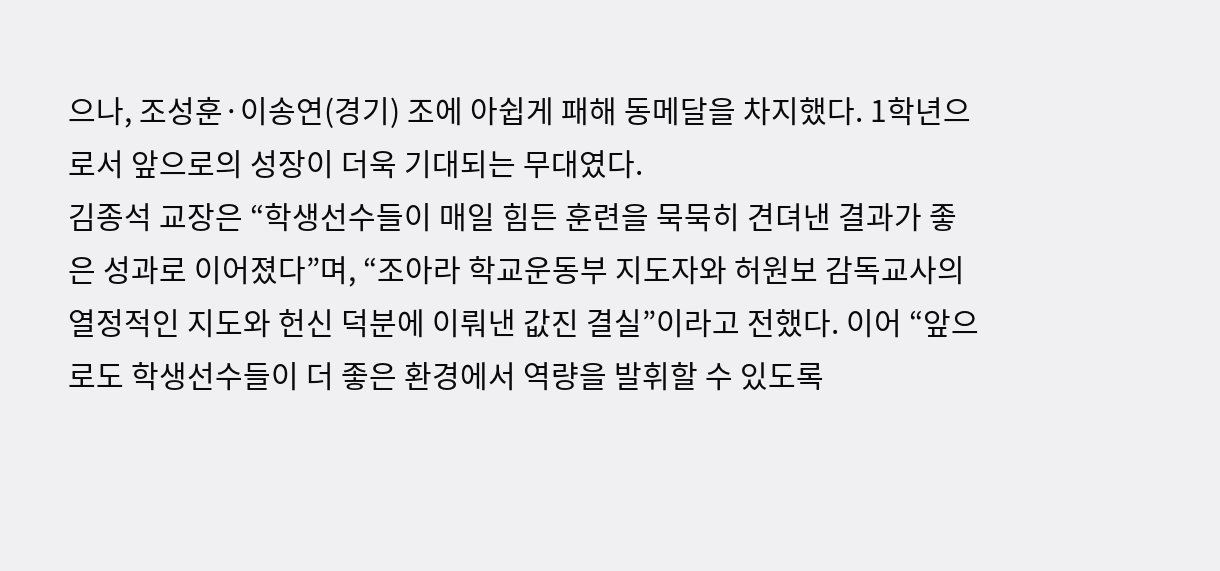으나, 조성훈·이송연(경기) 조에 아쉽게 패해 동메달을 차지했다. 1학년으로서 앞으로의 성장이 더욱 기대되는 무대였다.
김종석 교장은 “학생선수들이 매일 힘든 훈련을 묵묵히 견뎌낸 결과가 좋은 성과로 이어졌다”며, “조아라 학교운동부 지도자와 허원보 감독교사의 열정적인 지도와 헌신 덕분에 이뤄낸 값진 결실”이라고 전했다. 이어 “앞으로도 학생선수들이 더 좋은 환경에서 역량을 발휘할 수 있도록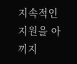지속적인 지원을 아끼지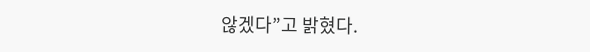않겠다”고 밝혔다.